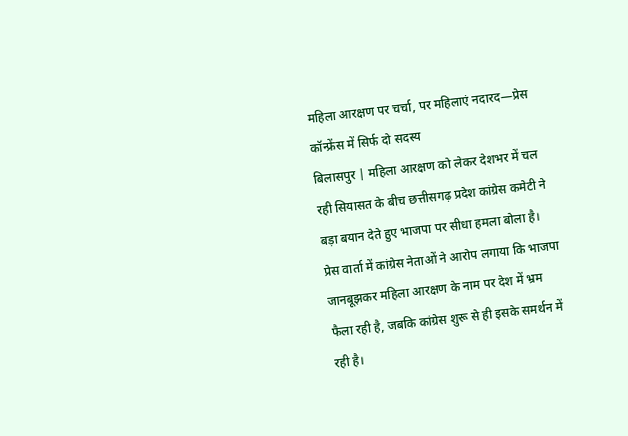महिला आरक्षण पर चर्चा, पर महिलाएं नदारद—प्रेस कॉन्फ्रेंस में सिर्फ दो सदस्य
बिलासपुर | महिला आरक्षण को लेकर देशभर में चल रही सियासत के बीच छत्तीसगढ़ प्रदेश कांग्रेस कमेटी ने बड़ा बयान देते हुए भाजपा पर सीधा हमला बोला है। प्रेस वार्ता में कांग्रेस नेताओं ने आरोप लगाया कि भाजपा जानबूझकर महिला आरक्षण के नाम पर देश में भ्रम फैला रही है, जबकि कांग्रेस शुरू से ही इसके समर्थन में रही है।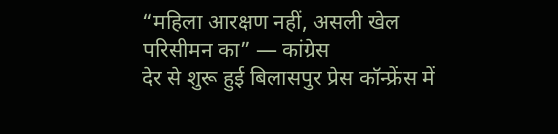“महिला आरक्षण नहीं, असली खेल परिसीमन का” — कांग्रेस
देर से शुरू हुई बिलासपुर प्रेस कॉन्फ्रेंस में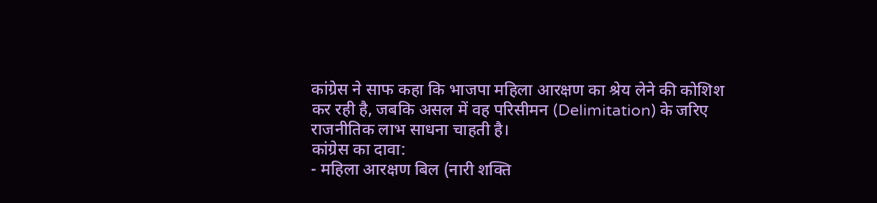कांग्रेस ने साफ कहा कि भाजपा महिला आरक्षण का श्रेय लेने की कोशिश कर रही है, जबकि असल में वह परिसीमन (Delimitation) के जरिए राजनीतिक लाभ साधना चाहती है।
कांग्रेस का दावा:
- महिला आरक्षण बिल (नारी शक्ति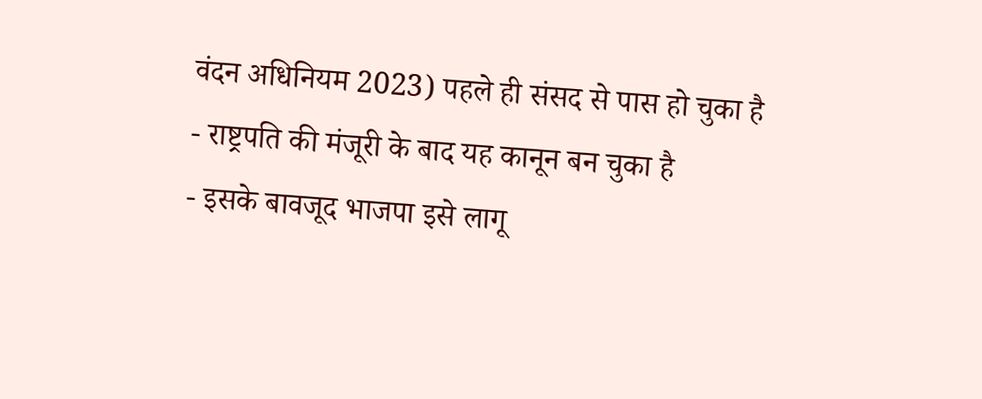वंदन अधिनियम 2023) पहले ही संसद से पास हो चुका है
- राष्ट्रपति की मंजूरी के बाद यह कानून बन चुका है
- इसके बावजूद भाजपा इसे लागू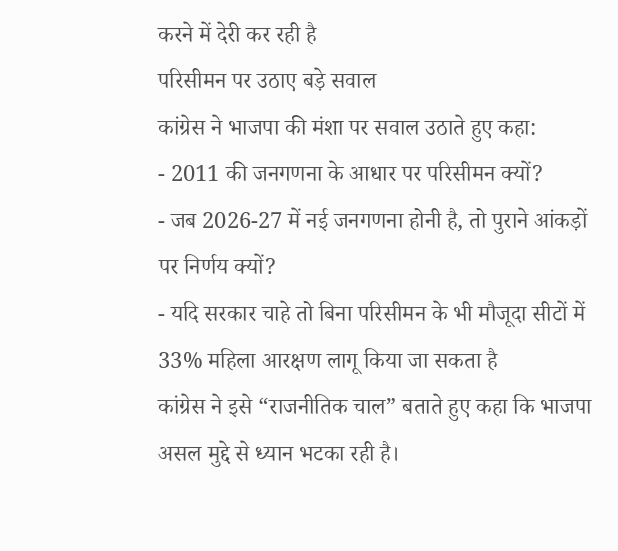करने में देरी कर रही है
परिसीमन पर उठाए बड़े सवाल
कांग्रेस ने भाजपा की मंशा पर सवाल उठाते हुए कहा:
- 2011 की जनगणना के आधार पर परिसीमन क्यों?
- जब 2026-27 में नई जनगणना होनी है, तो पुराने आंकड़ों पर निर्णय क्यों?
- यदि सरकार चाहे तो बिना परिसीमन के भी मौजूदा सीटों में 33% महिला आरक्षण लागू किया जा सकता है
कांग्रेस ने इसे “राजनीतिक चाल” बताते हुए कहा कि भाजपा असल मुद्दे से ध्यान भटका रही है।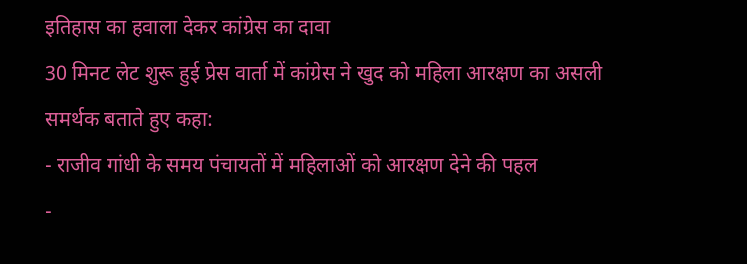इतिहास का हवाला देकर कांग्रेस का दावा
30 मिनट लेट शुरू हुई प्रेस वार्ता में कांग्रेस ने खुद को महिला आरक्षण का असली समर्थक बताते हुए कहा:
- राजीव गांधी के समय पंचायतों में महिलाओं को आरक्षण देने की पहल
-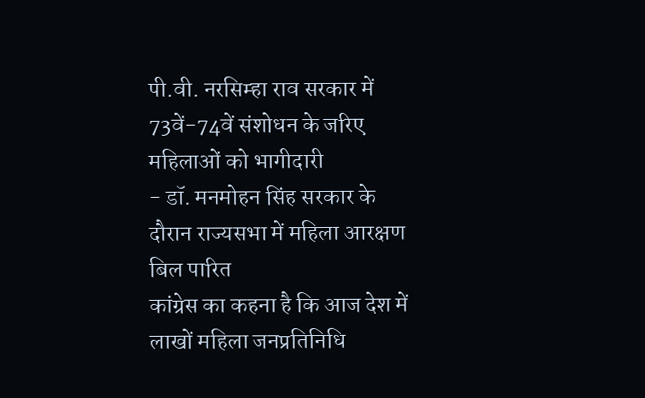पी.वी. नरसिम्हा राव सरकार में 73वें-74वें संशोधन के जरिए महिलाओं को भागीदारी
- डॉ. मनमोहन सिंह सरकार के दौरान राज्यसभा में महिला आरक्षण बिल पारित
कांग्रेस का कहना है कि आज देश में लाखों महिला जनप्रतिनिधि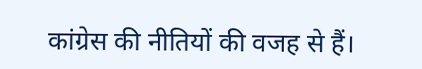कांग्रेस की नीतियों की वजह से हैं।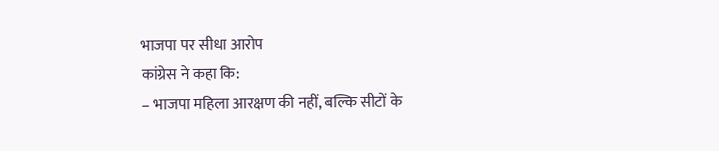भाजपा पर सीधा आरोप
कांग्रेस ने कहा कि:
– भाजपा महिला आरक्षण की नहीं, बल्कि सीटों के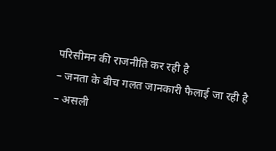परिसीमन की राजनीति कर रही है
– जनता के बीच गलत जानकारी फैलाई जा रही है
– असली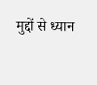मुद्दों से ध्यान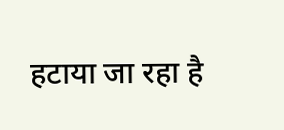हटाया जा रहा है